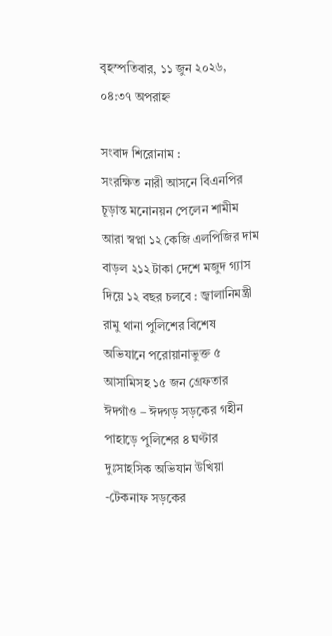বৃহস্পতিবার, ১১ জুন ২০২৬, ০৪:৩৭ অপরাহ্ন

সংবাদ শিরোনাম :
সংরক্ষিত নারী আসনে বিএনপির চূড়ান্ত মনোনয়ন পেলেন শামীম আরা স্বপ্না ১২ কেজি এলপিজির দাম বাড়ল ২১২ টাকা দেশে মজুদ গ্যাস দিয়ে ১২ বছর চলবে : জ্বালানিমন্ত্রী রামু থানা পুলিশের বিশেষ অভিযানে পরোয়ানাভুক্ত ৫ আসামিসহ ১৫ জন গ্রেফতার ঈদগাঁও – ঈদগড় সড়কের গহীন পাহাড়ে পুলিশের ৪ ঘণ্টার দুঃসাহসিক অভিযান উখিয়া -টেকনাফ সড়কের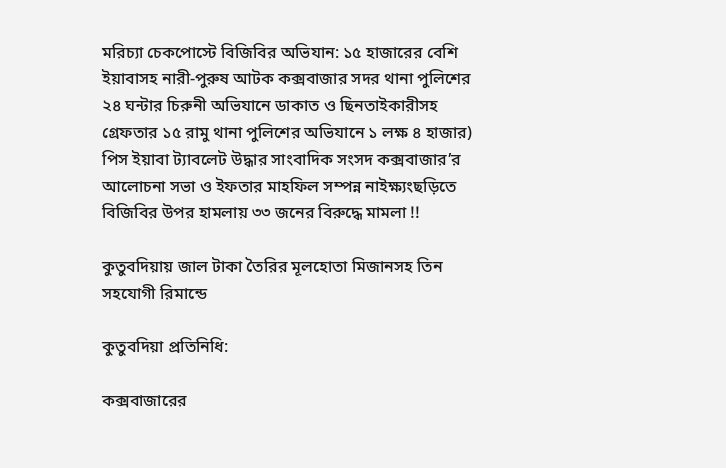মরিচ্যা চেকপোস্টে বিজিবির অভিযান: ১৫ হাজারের বেশি ইয়াবাসহ নারী-পুরুষ আটক কক্সবাজার সদর থানা পুলিশের ২৪ ঘন্টার চিরুনী অভিযানে ডাকাত ও ছিনতাইকারীসহ গ্রেফতার ১৫ রামু থানা পুলিশের অভিযানে ১ লক্ষ ৪ হাজার) পিস ইয়াবা ট্যাবলেট উদ্ধার সাংবাদিক সংসদ কক্সবাজার’র আলোচনা সভা ও ইফতার মাহফিল সম্পন্ন নাইক্ষ্যংছড়িতে বিজিবির উপর হামলায় ৩৩ জনের বিরুদ্ধে মামলা !!

কুতুবদিয়ায় জাল টাকা তৈরির মূলহোতা মিজানসহ তিন সহযোগী রিমান্ডে

কুতুবদিয়া প্রতিনিধি:

কক্সবাজারের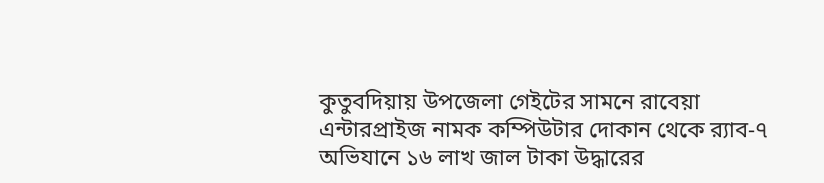কুতুবদিয়ায় উপজেলা গেইটের সামনে রাবেয়া এন্টারপ্রাইজ নামক কম্পিউটার দোকান থেকে র‌্যাব-৭ অভিযানে ১৬ লাখ জাল টাকা উদ্ধারের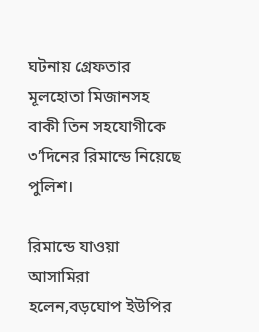ঘটনায় গ্রেফতার মূলহোতা মিজানসহ বাকী তিন সহযোগীকে ৩’দিনের রিমান্ডে নিয়েছে পুলিশ।

রিমান্ডে যাওয়া আসামিরা হলেন,বড়ঘোপ ইউপির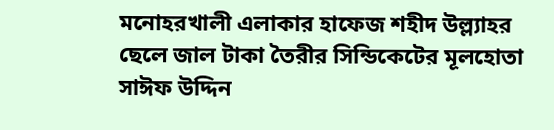মনোহরখালী এলাকার হাফেজ শহীদ উল্ল্যাহর ছেলে জাল টাকা তৈরীর সিন্ডিকেটের মূলহোতা সাঈফ উদ্দিন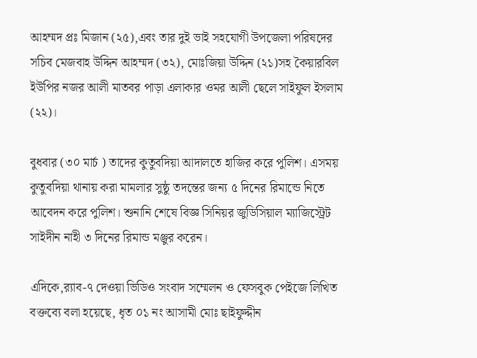আহম্মদ প্রঃ মিজান (২৫),এবং তার দুই ভাই সহযোগী উপজেলা পরিষদের সচিব মেজবাহ উদ্দিন আহম্মদ (৩২), মোঃজিয়া উদ্দিন (২১)সহ কৈয়ারবিল ইউপির নজর আলী মাতবর পাড়া এলাকার ওমর আলী ছেলে সাইফুল ইসলাম (২২)।

বুধবার (৩০ মার্চ ) তাদের কুতুবদিয়া আদালতে হাজির করে পুলিশ। এসময় কুতুবদিয়া থানায় করা মামলার সুষ্ঠু তদন্তের জন্য ৫ দিনের রিমান্ডে নিতে আবেদন করে পুলিশ। শুনানি শেষে বিজ্ঞ সিনিয়র জুডিসিয়াল ম্যাজিস্ট্রেট সাইদীন নাহী ৩ দিনের রিমান্ড মঞ্জুর করেন।

এদিকে,র‌্যাব-৭ দেওয়া ভিডিও সংবাদ সম্মেলন ও ফেসবুক পেইজে লিখিত বক্তব্যে বলা হয়েছে, ধৃত ০১ নং আসামী মোঃ ছাইফুদ্দীন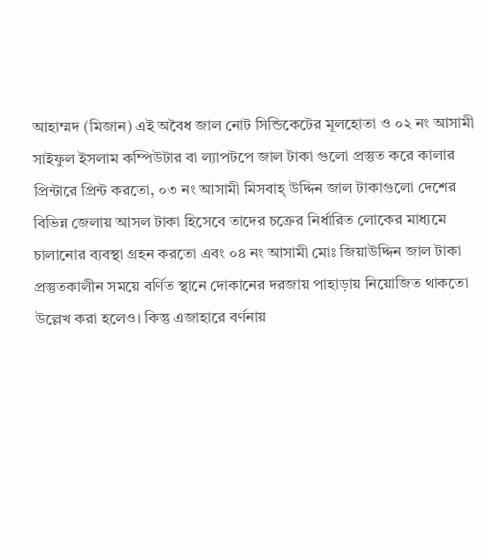আহাম্মদ (মিজান) এই অবৈধ জাল নোট সিন্ডিকেটের মূলহোতা ও ০২ নং আসামী সাইফুল ইসলাম কম্পিউটার বা ল্যাপটপে জাল টাকা গুলো প্রস্তুত করে কালার প্রিন্টারে প্রিন্ট করতো, ০৩ নং আসামী মিসবাহ্ উদ্দিন জাল টাকাগুলো দেশের বিভিন্ন জেলায় আসল টাকা হিসেবে তাদের চক্রের নির্ধারিত লোকের মাধ্যমে চালানোর ব্যবস্থা গ্রহন করতো এবং ০৪ নং আসামী মোঃ জিয়াউদ্দিন জাল টাকা প্রস্তুতকালীন সময়ে বর্ণিত স্থানে দোকানের দরজায় পাহাড়ায় নিয়োজিত থাকতো উল্লেখ করা হলেও। কিন্তু এজাহারে বর্ণনায়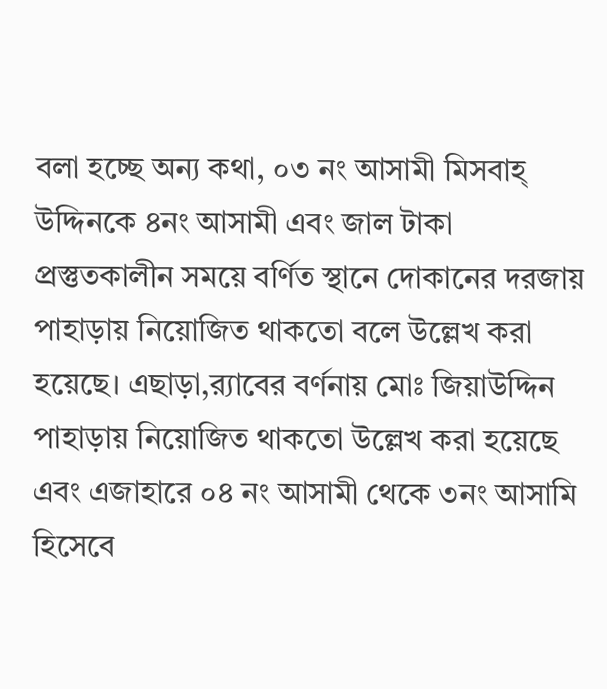বলা হচ্ছে অন্য কথা, ০৩ নং আসামী মিসবাহ্ উদ্দিনকে ৪নং আসামী এবং জাল টাকা প্রস্তুতকালীন সময়ে বর্ণিত স্থানে দোকানের দরজায় পাহাড়ায় নিয়োজিত থাকতো বলে উল্লেখ করা হয়েছে। এছাড়া,র‌্যাবের বর্ণনায় মোঃ জিয়াউদ্দিন পাহাড়ায় নিয়োজিত থাকতো উল্লেখ করা হয়েছে এবং এজাহারে ০৪ নং আসামী থেকে ৩নং আসামি হিসেবে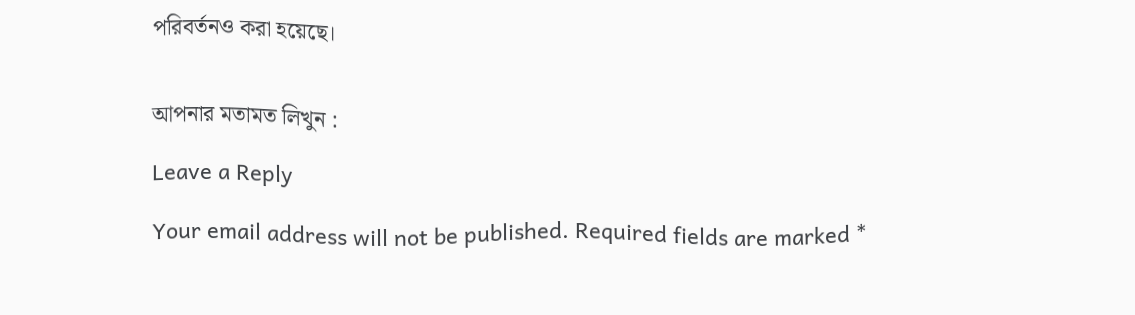পরিবর্তনও করা হয়েছে।


আপনার মতামত লিখুন :

Leave a Reply

Your email address will not be published. Required fields are marked *